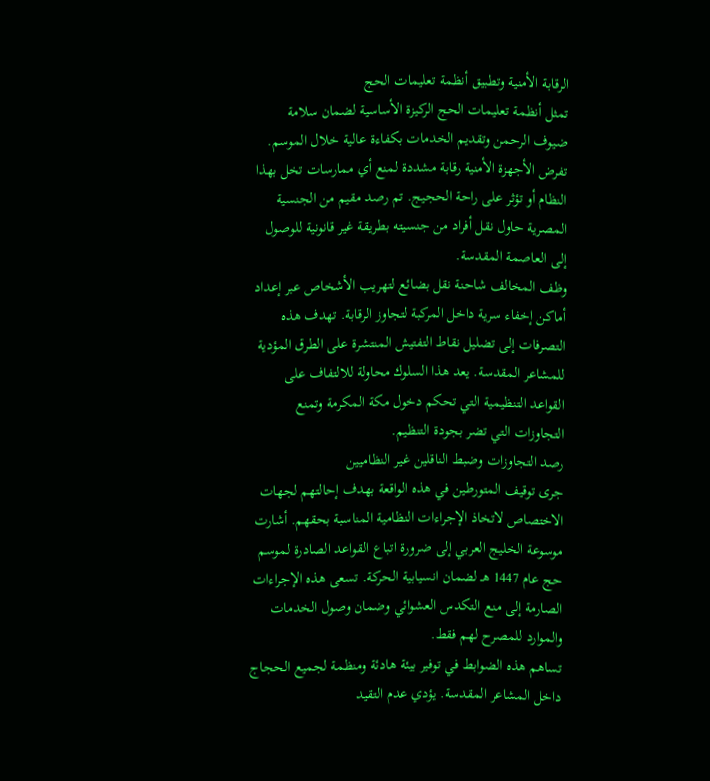الرقابة الأمنية وتطبيق أنظمة تعليمات الحج
تمثل أنظمة تعليمات الحج الركيزة الأساسية لضمان سلامة ضيوف الرحمن وتقديم الخدمات بكفاءة عالية خلال الموسم. تفرض الأجهزة الأمنية رقابة مشددة لمنع أي ممارسات تخل بهذا النظام أو تؤثر على راحة الحجيج. تم رصد مقيم من الجنسية المصرية حاول نقل أفراد من جنسيته بطريقة غير قانونية للوصول إلى العاصمة المقدسة.
وظف المخالف شاحنة نقل بضائع لتهريب الأشخاص عبر إعداد أماكن إخفاء سرية داخل المركبة لتجاوز الرقابة. تهدف هذه التصرفات إلى تضليل نقاط التفتيش المنتشرة على الطرق المؤدية للمشاعر المقدسة. يعد هذا السلوك محاولة للالتفاف على القواعد التنظيمية التي تحكم دخول مكة المكرمة وتمنع التجاوزات التي تضر بجودة التنظيم.
رصد التجاوزات وضبط الناقلين غير النظاميين
جرى توقيف المتورطين في هذه الواقعة بهدف إحالتهم لجهات الاختصاص لاتخاذ الإجراءات النظامية المناسبة بحقهم. أشارت موسوعة الخليج العربي إلى ضرورة اتباع القواعد الصادرة لموسم حج عام 1447 هـ لضمان انسيابية الحركة. تسعى هذه الإجراءات الصارمة إلى منع التكدس العشوائي وضمان وصول الخدمات والموارد للمصرح لهم فقط.
تساهم هذه الضوابط في توفير بيئة هادئة ومنظمة لجميع الحجاج داخل المشاعر المقدسة. يؤدي عدم التقيد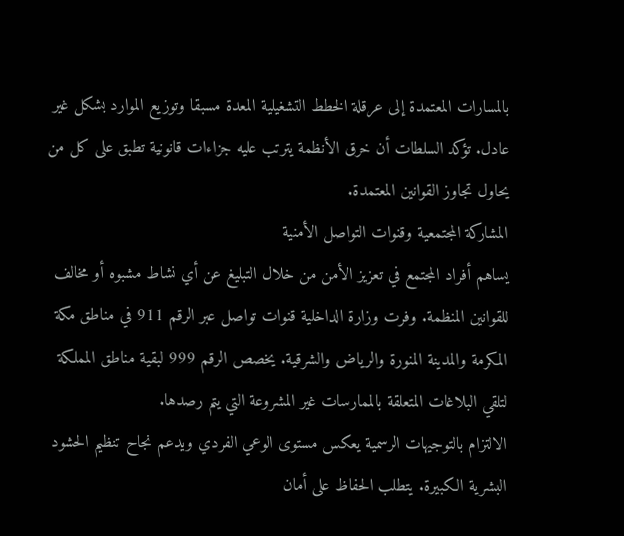بالمسارات المعتمدة إلى عرقلة الخطط التشغيلية المعدة مسبقا وتوزيع الموارد بشكل غير عادل. تؤكد السلطات أن خرق الأنظمة يترتب عليه جزاءات قانونية تطبق على كل من يحاول تجاوز القوانين المعتمدة.
المشاركة المجتمعية وقنوات التواصل الأمنية
يساهم أفراد المجتمع في تعزيز الأمن من خلال التبليغ عن أي نشاط مشبوه أو مخالف للقوانين المنظمة. وفرت وزارة الداخلية قنوات تواصل عبر الرقم 911 في مناطق مكة المكرمة والمدينة المنورة والرياض والشرقية. يخصص الرقم 999 لبقية مناطق المملكة لتلقي البلاغات المتعلقة بالممارسات غير المشروعة التي يتم رصدها.
الالتزام بالتوجيهات الرسمية يعكس مستوى الوعي الفردي ويدعم نجاح تنظيم الحشود البشرية الكبيرة. يتطلب الحفاظ على أمان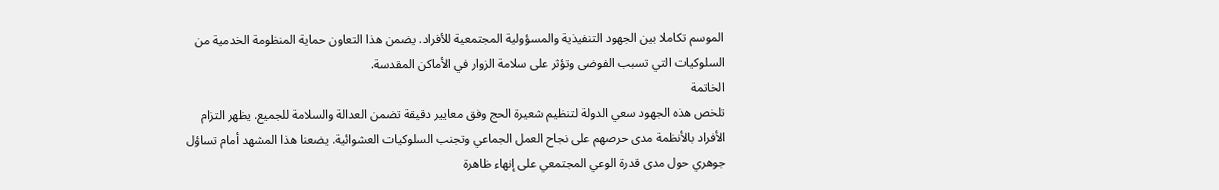الموسم تكاملا بين الجهود التنفيذية والمسؤولية المجتمعية للأفراد. يضمن هذا التعاون حماية المنظومة الخدمية من السلوكيات التي تسبب الفوضى وتؤثر على سلامة الزوار في الأماكن المقدسة.
الخاتمة
تلخص هذه الجهود سعي الدولة لتنظيم شعيرة الحج وفق معايير دقيقة تضمن العدالة والسلامة للجميع. يظهر التزام الأفراد بالأنظمة مدى حرصهم على نجاح العمل الجماعي وتجنب السلوكيات العشوائية. يضعنا هذا المشهد أمام تساؤل جوهري حول مدى قدرة الوعي المجتمعي على إنهاء ظاهرة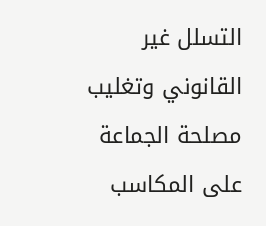التسلل غير القانوني وتغليب مصلحة الجماعة على المكاسب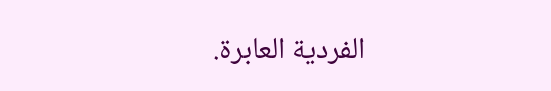الفردية العابرة.